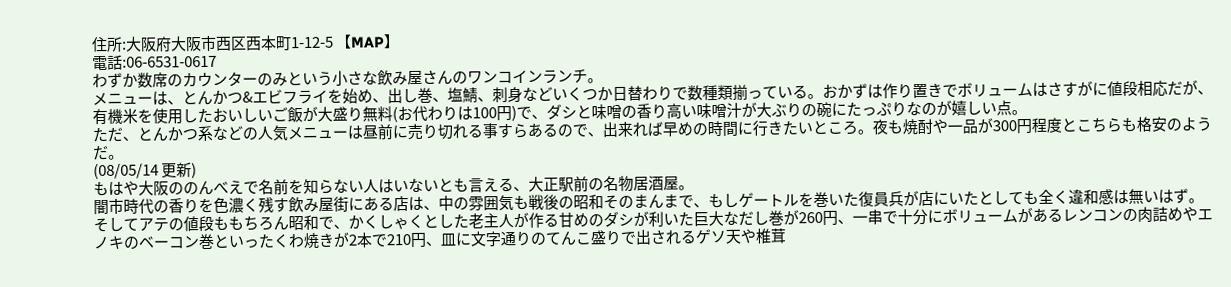住所:大阪府大阪市西区西本町1-12-5 【MAP】
電話:06-6531-0617
わずか数席のカウンターのみという小さな飲み屋さんのワンコインランチ。
メニューは、とんかつ&エビフライを始め、出し巻、塩鯖、刺身などいくつか日替わりで数種類揃っている。おかずは作り置きでボリュームはさすがに値段相応だが、有機米を使用したおいしいご飯が大盛り無料(お代わりは100円)で、ダシと味噌の香り高い味噌汁が大ぶりの碗にたっぷりなのが嬉しい点。
ただ、とんかつ系などの人気メニューは昼前に売り切れる事すらあるので、出来れば早めの時間に行きたいところ。夜も焼酎や一品が300円程度とこちらも格安のようだ。
(08/05/14 更新)
もはや大阪ののんべえで名前を知らない人はいないとも言える、大正駅前の名物居酒屋。
闇市時代の香りを色濃く残す飲み屋街にある店は、中の雰囲気も戦後の昭和そのまんまで、もしゲートルを巻いた復員兵が店にいたとしても全く違和感は無いはず。そしてアテの値段ももちろん昭和で、かくしゃくとした老主人が作る甘めのダシが利いた巨大なだし巻が260円、一串で十分にボリュームがあるレンコンの肉詰めやエノキのベーコン巻といったくわ焼きが2本で210円、皿に文字通りのてんこ盛りで出されるゲソ天や椎茸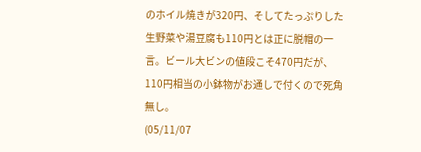のホイル焼きが320円、そしてたっぷりした生野菜や湯豆腐も110円とは正に脱帽の一言。ビール大ビンの値段こそ470円だが、110円相当の小鉢物がお通しで付くので死角無し。
(05/11/07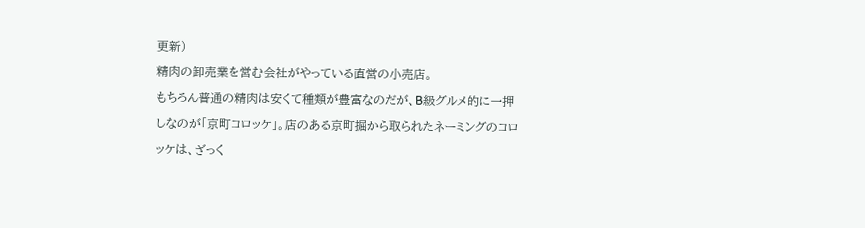更新)
精肉の卸売業を営む会社がやっている直営の小売店。
もちろん普通の精肉は安くて種類が豊富なのだが、B級グルメ的に一押しなのが「京町コロッケ」。店のある京町掘から取られたネーミングのコロッケは、ざっく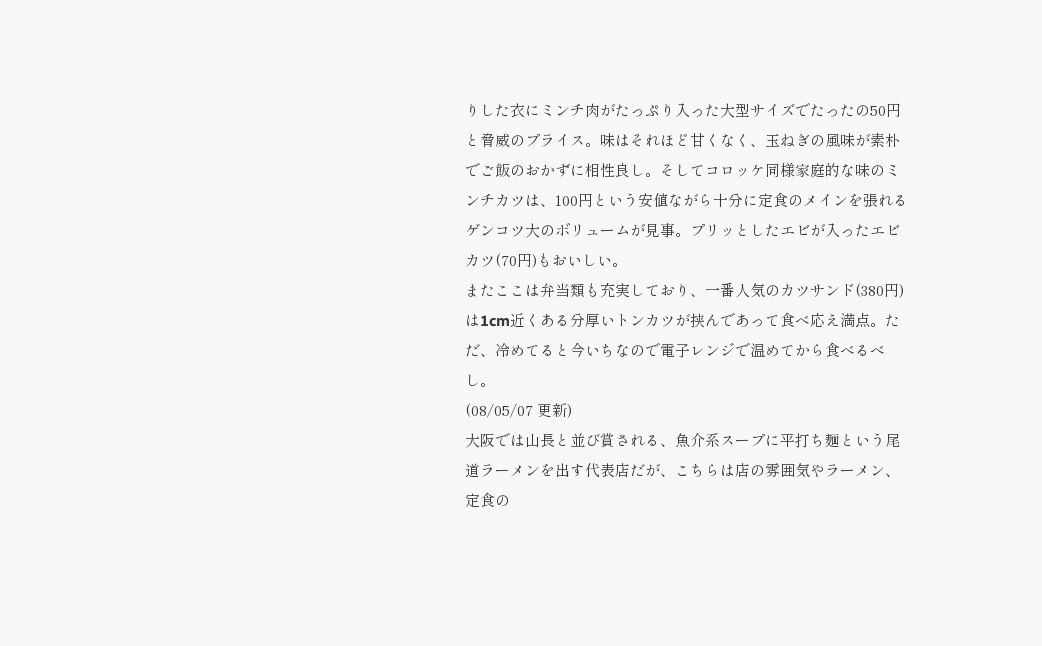りした衣にミンチ肉がたっぷり入った大型サイズでたったの50円と脅威のプライス。味はそれほど甘くなく、玉ねぎの風味が素朴でご飯のおかずに相性良し。そしてコロッケ同様家庭的な味のミンチカツは、100円という安値ながら十分に定食のメインを張れるゲンコツ大のボリュームが見事。プリッとしたエビが入ったエビカツ(70円)もおいしい。
またここは弁当類も充実しており、一番人気のカツサンド(380円)は1cm近くある分厚いトンカツが挟んであって食べ応え満点。ただ、冷めてると今いちなので電子レンジで温めてから食べるべし。
(08/05/07 更新)
大阪では山長と並び賞される、魚介系スープに平打ち麺という尾道ラーメンを出す代表店だが、こちらは店の雰囲気やラーメン、定食の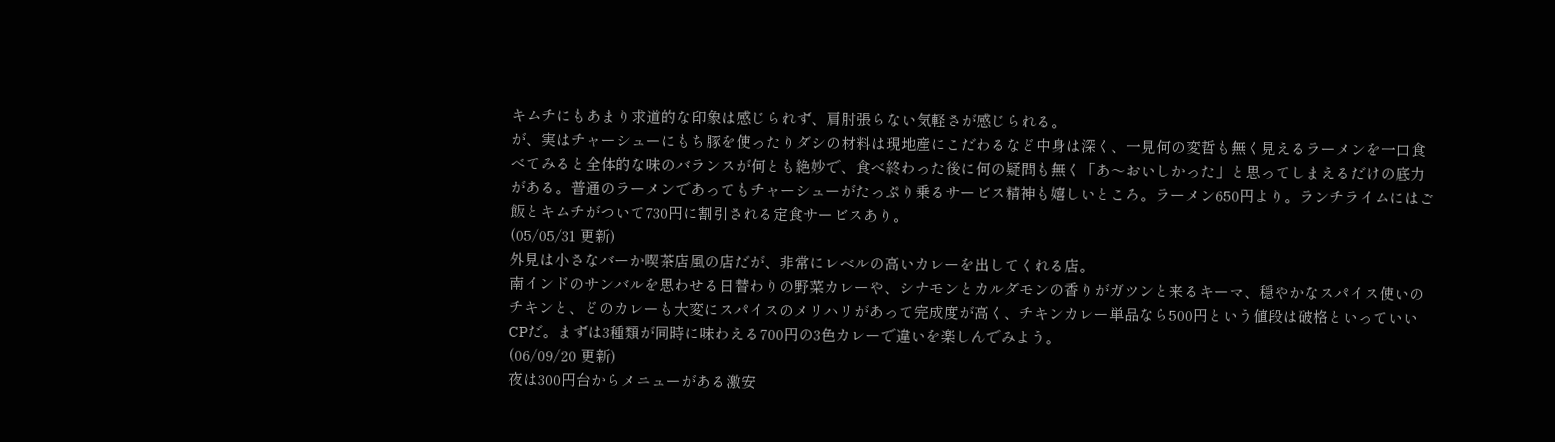キムチにもあまり求道的な印象は感じられず、肩肘張らない気軽さが感じられる。
が、実はチャーシューにもち豚を使ったりダシの材料は現地産にこだわるなど中身は深く、一見何の変哲も無く見えるラーメンを一口食べてみると全体的な味のバランスが何とも絶妙で、食べ終わった後に何の疑問も無く「あ〜おいしかった」と思ってしまえるだけの底力がある。普通のラーメンであってもチャーシューがたっぷり乗るサービス精神も嬉しいところ。ラーメン650円より。ランチライムにはご飯とキムチがついて730円に割引される定食サービスあり。
(05/05/31 更新)
外見は小さなバーか喫茶店風の店だが、非常にレベルの高いカレーを出してくれる店。
南インドのサンバルを思わせる日替わりの野菜カレーや、シナモンとカルダモンの香りがガツンと来るキーマ、穏やかなスパイス使いのチキンと、どのカレーも大変にスパイスのメリハリがあって完成度が高く、チキンカレー単品なら500円という値段は破格といっていいCPだ。まずは3種類が同時に味わえる700円の3色カレーで違いを楽しんでみよう。
(06/09/20 更新)
夜は300円台からメニューがある激安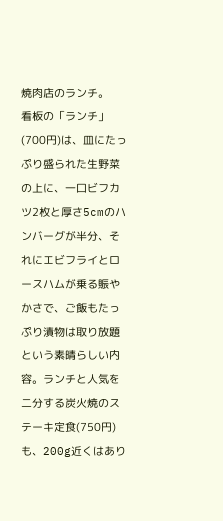焼肉店のランチ。
看板の「ランチ」(700円)は、皿にたっぷり盛られた生野菜の上に、一口ビフカツ2枚と厚さ5cmのハンバーグが半分、それにエビフライとロースハムが乗る賑やかさで、ご飯もたっぷり漬物は取り放題という素晴らしい内容。ランチと人気を二分する炭火焼のステーキ定食(750円)も、200g近くはあり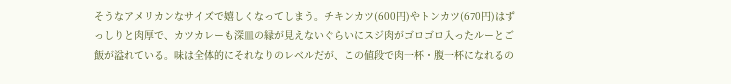そうなアメリカンなサイズで嬉しくなってしまう。チキンカツ(600円)やトンカツ(670円)はずっしりと肉厚で、カツカレーも深皿の縁が見えないぐらいにスジ肉がゴロゴロ入ったルーとご飯が溢れている。味は全体的にそれなりのレベルだが、この値段で肉一杯・腹一杯になれるの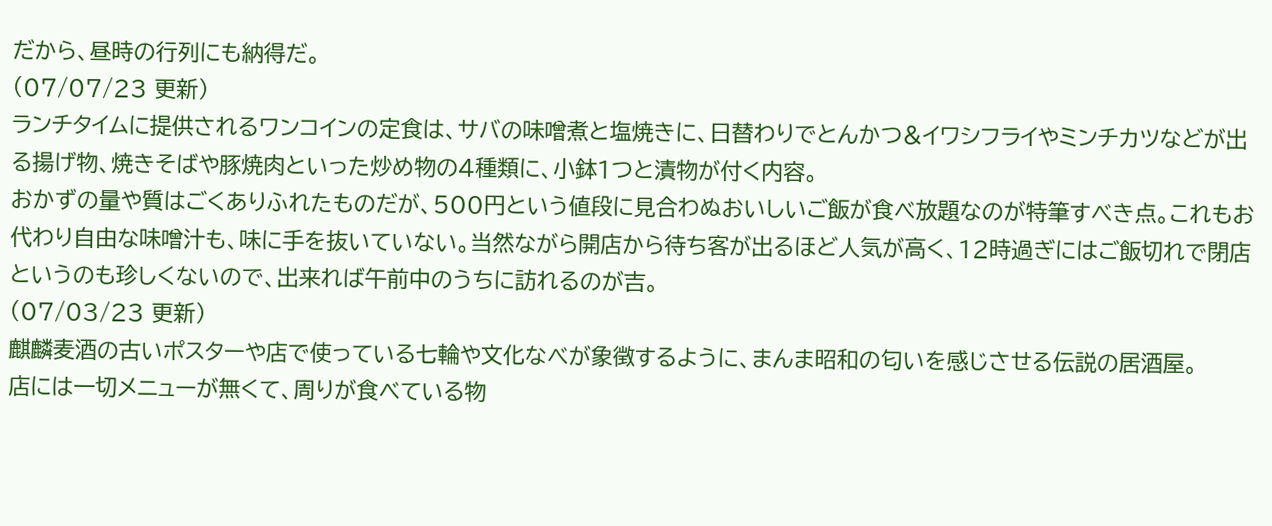だから、昼時の行列にも納得だ。
(07/07/23 更新)
ランチタイムに提供されるワンコインの定食は、サバの味噌煮と塩焼きに、日替わりでとんかつ&イワシフライやミンチカツなどが出る揚げ物、焼きそばや豚焼肉といった炒め物の4種類に、小鉢1つと漬物が付く内容。
おかずの量や質はごくありふれたものだが、500円という値段に見合わぬおいしいご飯が食べ放題なのが特筆すべき点。これもお代わり自由な味噌汁も、味に手を抜いていない。当然ながら開店から待ち客が出るほど人気が高く、12時過ぎにはご飯切れで閉店というのも珍しくないので、出来れば午前中のうちに訪れるのが吉。
(07/03/23 更新)
麒麟麦酒の古いポスターや店で使っている七輪や文化なべが象徴するように、まんま昭和の匂いを感じさせる伝説の居酒屋。
店には一切メニューが無くて、周りが食べている物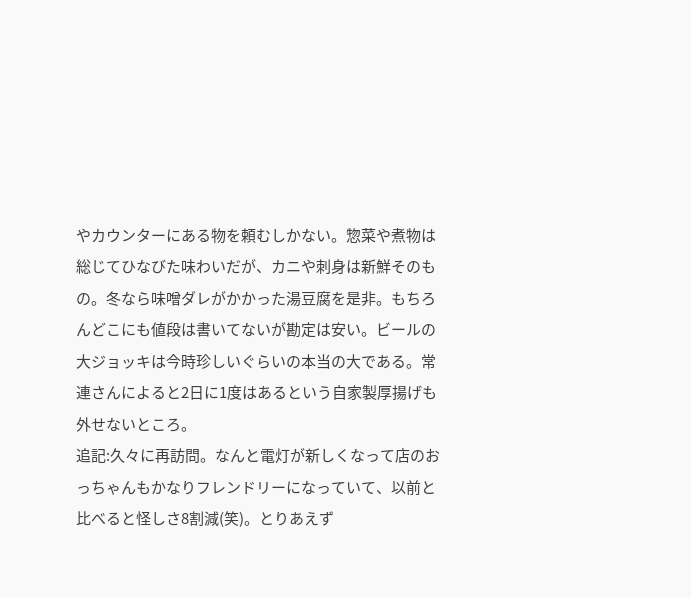やカウンターにある物を頼むしかない。惣菜や煮物は総じてひなびた味わいだが、カニや刺身は新鮮そのもの。冬なら味噌ダレがかかった湯豆腐を是非。もちろんどこにも値段は書いてないが勘定は安い。ビールの大ジョッキは今時珍しいぐらいの本当の大である。常連さんによると2日に1度はあるという自家製厚揚げも外せないところ。
追記:久々に再訪問。なんと電灯が新しくなって店のおっちゃんもかなりフレンドリーになっていて、以前と比べると怪しさ8割減(笑)。とりあえず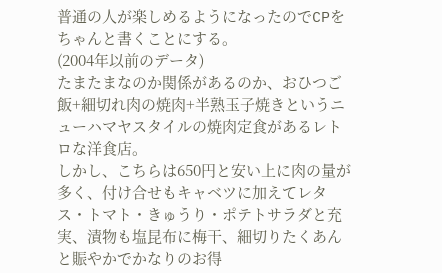普通の人が楽しめるようになったのでCPをちゃんと書くことにする。
(2004年以前のデータ)
たまたまなのか関係があるのか、おひつご飯+細切れ肉の焼肉+半熟玉子焼きというニューハマヤスタイルの焼肉定食があるレトロな洋食店。
しかし、こちらは650円と安い上に肉の量が多く、付け合せもキャベツに加えてレタス・トマト・きゅうり・ポテトサラダと充実、漬物も塩昆布に梅干、細切りたくあんと賑やかでかなりのお得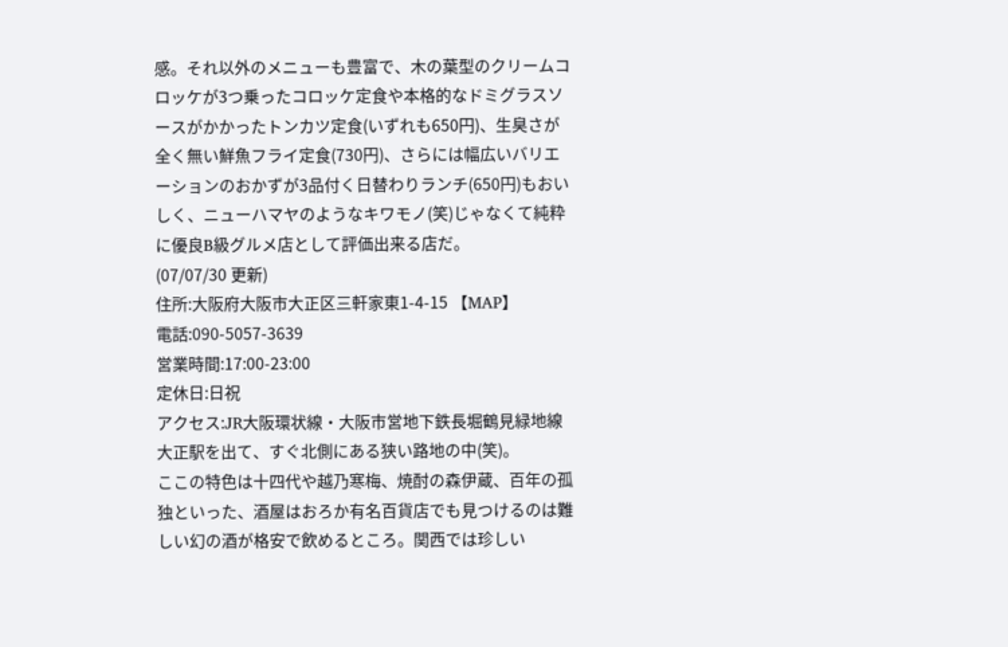感。それ以外のメニューも豊富で、木の葉型のクリームコロッケが3つ乗ったコロッケ定食や本格的なドミグラスソースがかかったトンカツ定食(いずれも650円)、生臭さが全く無い鮮魚フライ定食(730円)、さらには幅広いバリエーションのおかずが3品付く日替わりランチ(650円)もおいしく、ニューハマヤのようなキワモノ(笑)じゃなくて純粋に優良B級グルメ店として評価出来る店だ。
(07/07/30 更新)
住所:大阪府大阪市大正区三軒家東1-4-15 【MAP】
電話:090-5057-3639
営業時間:17:00-23:00
定休日:日祝
アクセス:JR大阪環状線・大阪市営地下鉄長堀鶴見緑地線大正駅を出て、すぐ北側にある狭い路地の中(笑)。
ここの特色は十四代や越乃寒梅、焼酎の森伊蔵、百年の孤独といった、酒屋はおろか有名百貨店でも見つけるのは難しい幻の酒が格安で飲めるところ。関西では珍しい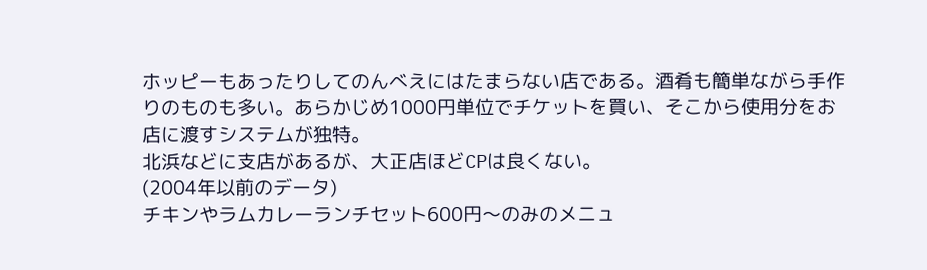ホッピーもあったりしてのんべえにはたまらない店である。酒肴も簡単ながら手作りのものも多い。あらかじめ1000円単位でチケットを買い、そこから使用分をお店に渡すシステムが独特。
北浜などに支店があるが、大正店ほどCPは良くない。
(2004年以前のデータ)
チキンやラムカレーランチセット600円〜のみのメニュ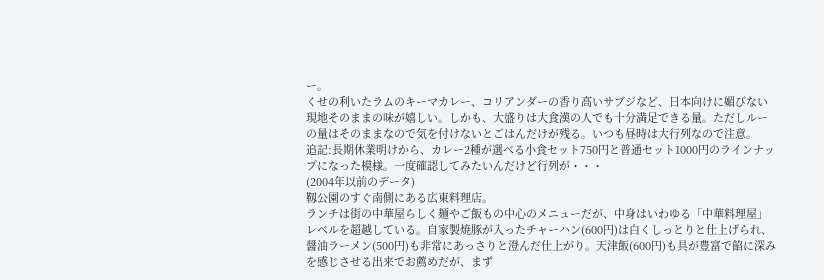ー。
くせの利いたラムのキーマカレー、コリアンダーの香り高いサブジなど、日本向けに媚びない現地そのままの味が嬉しい。しかも、大盛りは大食漢の人でも十分満足できる量。ただしルーの量はそのままなので気を付けないとごはんだけが残る。いつも昼時は大行列なので注意。
追記:長期休業明けから、カレー2種が選べる小食セット750円と普通セット1000円のラインナップになった模様。一度確認してみたいんだけど行列が・・・
(2004年以前のデータ)
靱公園のすぐ南側にある広東料理店。
ランチは街の中華屋らしく麺やご飯もの中心のメニューだが、中身はいわゆる「中華料理屋」レベルを超越している。自家製焼豚が入ったチャーハン(600円)は白くしっとりと仕上げられ、醤油ラーメン(500円)も非常にあっさりと澄んだ仕上がり。天津飯(600円)も具が豊富で餡に深みを感じさせる出来でお薦めだが、まず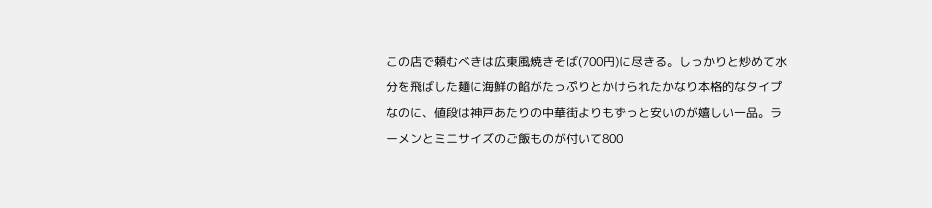この店で頼むべきは広東風焼きそば(700円)に尽きる。しっかりと炒めて水分を飛ばした麺に海鮮の餡がたっぷりとかけられたかなり本格的なタイプなのに、値段は神戸あたりの中華街よりもずっと安いのが嬉しい一品。ラーメンとミニサイズのご飯ものが付いて800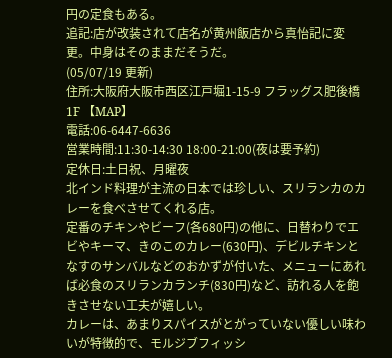円の定食もある。
追記:店が改装されて店名が黄州飯店から真怡記に変更。中身はそのままだそうだ。
(05/07/19 更新)
住所:大阪府大阪市西区江戸堀1-15-9 フラッグス肥後橋1F 【MAP】
電話:06-6447-6636
営業時間:11:30-14:30 18:00-21:00(夜は要予約)
定休日:土日祝、月曜夜
北インド料理が主流の日本では珍しい、スリランカのカレーを食べさせてくれる店。
定番のチキンやビーフ(各680円)の他に、日替わりでエビやキーマ、きのこのカレー(630円)、デビルチキンとなすのサンバルなどのおかずが付いた、メニューにあれば必食のスリランカランチ(830円)など、訪れる人を飽きさせない工夫が嬉しい。
カレーは、あまりスパイスがとがっていない優しい味わいが特徴的で、モルジブフィッシ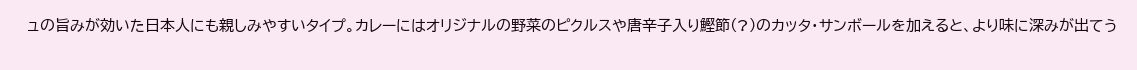ュの旨みが効いた日本人にも親しみやすいタイプ。カレーにはオリジナルの野菜のピクルスや唐辛子入り鰹節(?)のカッタ・サンボールを加えると、より味に深みが出てう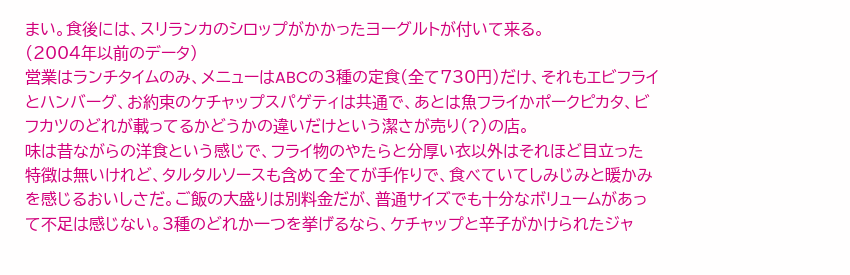まい。食後には、スリランカのシロップがかかったヨーグルトが付いて来る。
(2004年以前のデータ)
営業はランチタイムのみ、メニューはABCの3種の定食(全て730円)だけ、それもエビフライとハンバーグ、お約束のケチャップスパゲティは共通で、あとは魚フライかポークピカタ、ビフカツのどれが載ってるかどうかの違いだけという潔さが売り(?)の店。
味は昔ながらの洋食という感じで、フライ物のやたらと分厚い衣以外はそれほど目立った特徴は無いけれど、タルタルソースも含めて全てが手作りで、食べていてしみじみと暖かみを感じるおいしさだ。ご飯の大盛りは別料金だが、普通サイズでも十分なボリュームがあって不足は感じない。3種のどれか一つを挙げるなら、ケチャップと辛子がかけられたジャ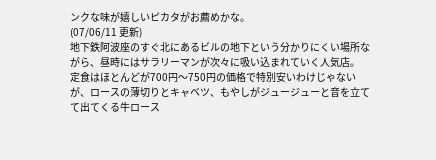ンクな味が嬉しいピカタがお薦めかな。
(07/06/11 更新)
地下鉄阿波座のすぐ北にあるビルの地下という分かりにくい場所ながら、昼時にはサラリーマンが次々に吸い込まれていく人気店。
定食はほとんどが700円〜750円の価格で特別安いわけじゃないが、ロースの薄切りとキャベツ、もやしがジュージューと音を立てて出てくる牛ロース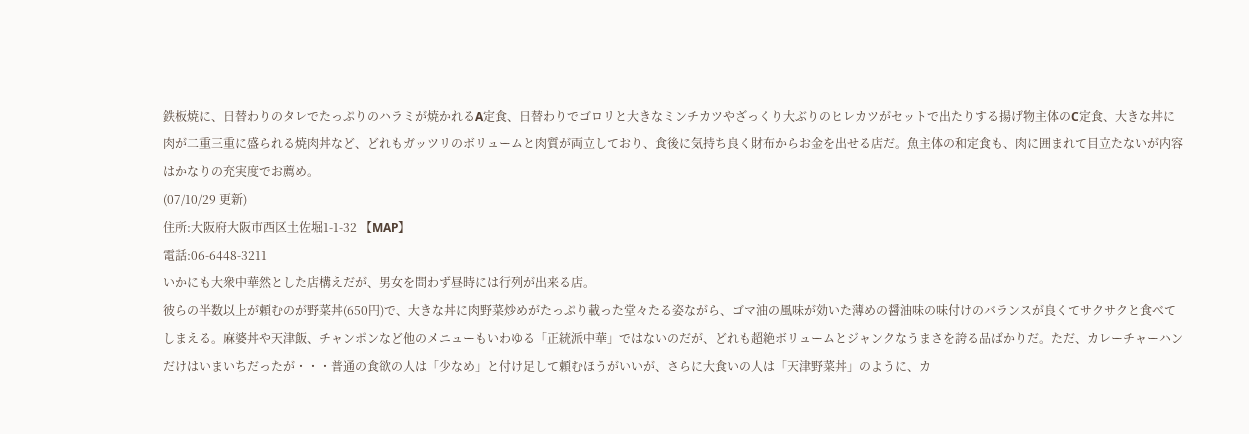鉄板焼に、日替わりのタレでたっぷりのハラミが焼かれるA定食、日替わりでゴロリと大きなミンチカツやざっくり大ぶりのヒレカツがセットで出たりする揚げ物主体のC定食、大きな丼に肉が二重三重に盛られる焼肉丼など、どれもガッツリのボリュームと肉質が両立しており、食後に気持ち良く財布からお金を出せる店だ。魚主体の和定食も、肉に囲まれて目立たないが内容はかなりの充実度でお薦め。
(07/10/29 更新)
住所:大阪府大阪市西区土佐堀1-1-32 【MAP】
電話:06-6448-3211
いかにも大衆中華然とした店構えだが、男女を問わず昼時には行列が出来る店。
彼らの半数以上が頼むのが野菜丼(650円)で、大きな丼に肉野菜炒めがたっぷり載った堂々たる姿ながら、ゴマ油の風味が効いた薄めの醤油味の味付けのバランスが良くてサクサクと食べてしまえる。麻婆丼や天津飯、チャンポンなど他のメニューもいわゆる「正統派中華」ではないのだが、どれも超絶ボリュームとジャンクなうまさを誇る品ばかりだ。ただ、カレーチャーハンだけはいまいちだったが・・・普通の食欲の人は「少なめ」と付け足して頼むほうがいいが、さらに大食いの人は「天津野菜丼」のように、カ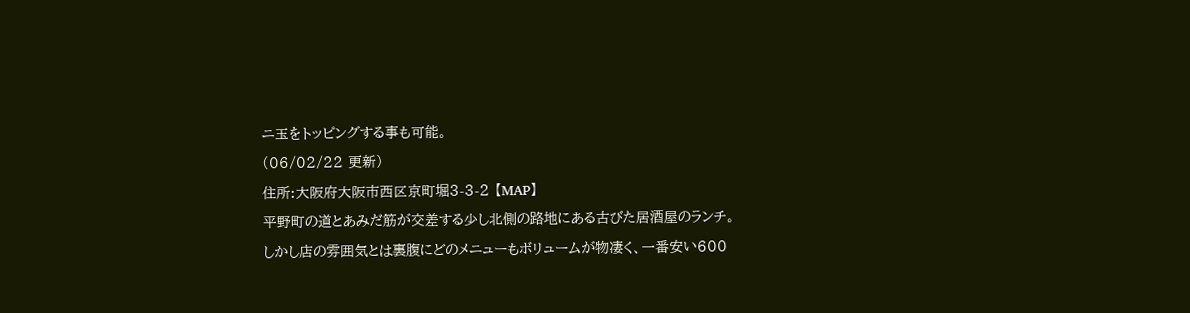ニ玉をトッピングする事も可能。
(06/02/22 更新)
住所:大阪府大阪市西区京町堀3-3-2 【MAP】
平野町の道とあみだ筋が交差する少し北側の路地にある古びた居酒屋のランチ。
しかし店の雰囲気とは裏腹にどのメニューもボリュームが物凄く、一番安い600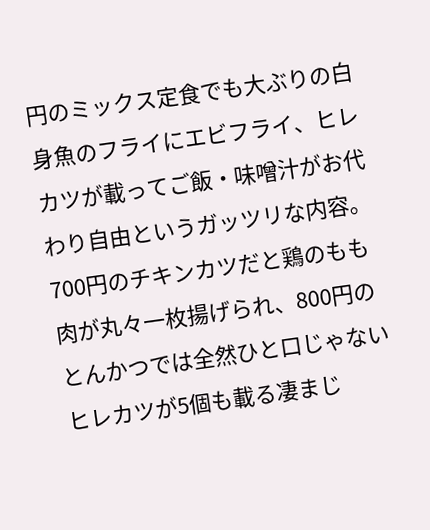円のミックス定食でも大ぶりの白身魚のフライにエビフライ、ヒレカツが載ってご飯・味噌汁がお代わり自由というガッツリな内容。700円のチキンカツだと鶏のもも肉が丸々一枚揚げられ、800円のとんかつでは全然ひと口じゃないヒレカツが5個も載る凄まじ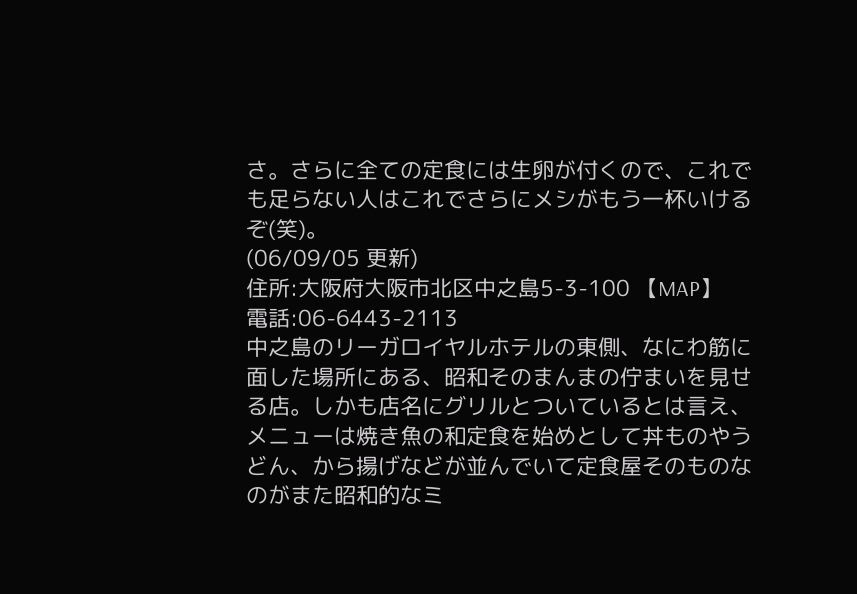さ。さらに全ての定食には生卵が付くので、これでも足らない人はこれでさらにメシがもう一杯いけるぞ(笑)。
(06/09/05 更新)
住所:大阪府大阪市北区中之島5-3-100 【MAP】
電話:06-6443-2113
中之島のリーガロイヤルホテルの東側、なにわ筋に面した場所にある、昭和そのまんまの佇まいを見せる店。しかも店名にグリルとついているとは言え、メニューは焼き魚の和定食を始めとして丼ものやうどん、から揚げなどが並んでいて定食屋そのものなのがまた昭和的なミ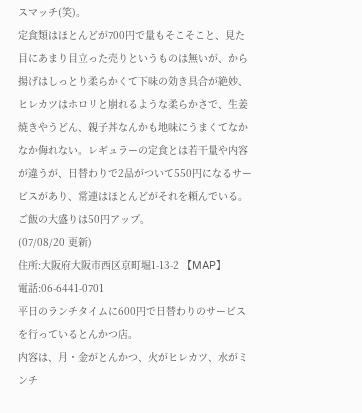スマッチ(笑)。
定食類はほとんどが700円で量もそこそこと、見た目にあまり目立った売りというものは無いが、から揚げはしっとり柔らかくて下味の効き具合が絶妙、ヒレカツはホロリと崩れるような柔らかさで、生姜焼きやうどん、親子丼なんかも地味にうまくてなかなか侮れない。レギュラーの定食とは若干量や内容が違うが、日替わりで2品がついて550円になるサービスがあり、常連はほとんどがそれを頼んでいる。ご飯の大盛りは50円アップ。
(07/08/20 更新)
住所:大阪府大阪市西区京町堀1-13-2 【MAP】
電話:06-6441-0701
平日のランチタイムに600円で日替わりのサービスを行っているとんかつ店。
内容は、月・金がとんかつ、火がヒレカツ、水がミンチ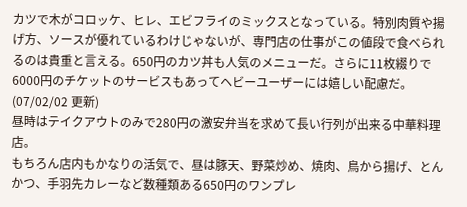カツで木がコロッケ、ヒレ、エビフライのミックスとなっている。特別肉質や揚げ方、ソースが優れているわけじゃないが、専門店の仕事がこの値段で食べられるのは貴重と言える。650円のカツ丼も人気のメニューだ。さらに11枚綴りで6000円のチケットのサービスもあってヘビーユーザーには嬉しい配慮だ。
(07/02/02 更新)
昼時はテイクアウトのみで280円の激安弁当を求めて長い行列が出来る中華料理店。
もちろん店内もかなりの活気で、昼は豚天、野菜炒め、焼肉、鳥から揚げ、とんかつ、手羽先カレーなど数種類ある650円のワンプレ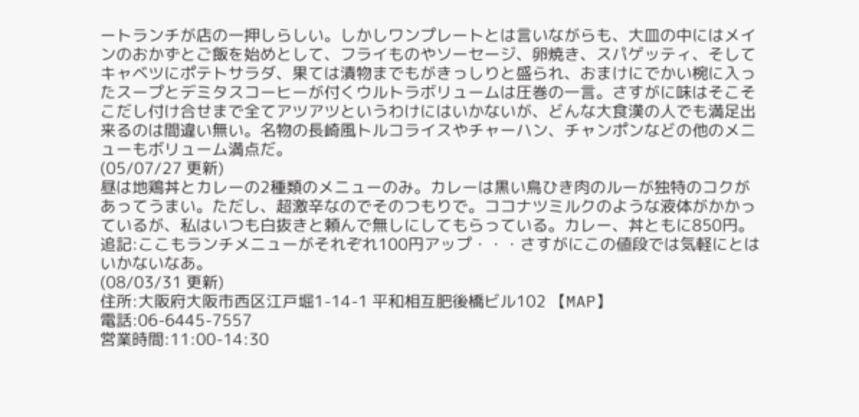ートランチが店の一押しらしい。しかしワンプレートとは言いながらも、大皿の中にはメインのおかずとご飯を始めとして、フライものやソーセージ、卵焼き、スパゲッティ、そしてキャベツにポテトサラダ、果ては漬物までもがきっしりと盛られ、おまけにでかい椀に入ったスープとデミタスコーヒーが付くウルトラボリュームは圧巻の一言。さすがに味はそこそこだし付け合せまで全てアツアツというわけにはいかないが、どんな大食漢の人でも満足出来るのは間違い無い。名物の長崎風トルコライスやチャーハン、チャンポンなどの他のメニューもボリューム満点だ。
(05/07/27 更新)
昼は地鶏丼とカレーの2種類のメニューのみ。カレーは黒い鳥ひき肉のルーが独特のコクがあってうまい。ただし、超激辛なのでそのつもりで。ココナツミルクのような液体がかかっているが、私はいつも白抜きと頼んで無しにしてもらっている。カレー、丼ともに850円。
追記:ここもランチメニューがそれぞれ100円アップ・・・さすがにこの値段では気軽にとはいかないなあ。
(08/03/31 更新)
住所:大阪府大阪市西区江戸堀1-14-1 平和相互肥後橋ビル102 【MAP】
電話:06-6445-7557
営業時間:11:00-14:30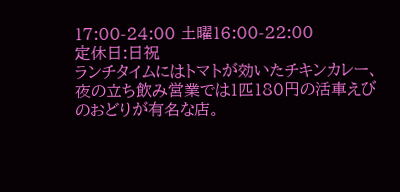17:00-24:00 土曜16:00-22:00
定休日:日祝
ランチタイムにはトマトが効いたチキンカレー、夜の立ち飲み営業では1匹180円の活車えびのおどりが有名な店。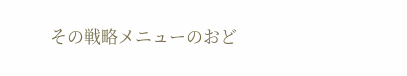その戦略メニューのおど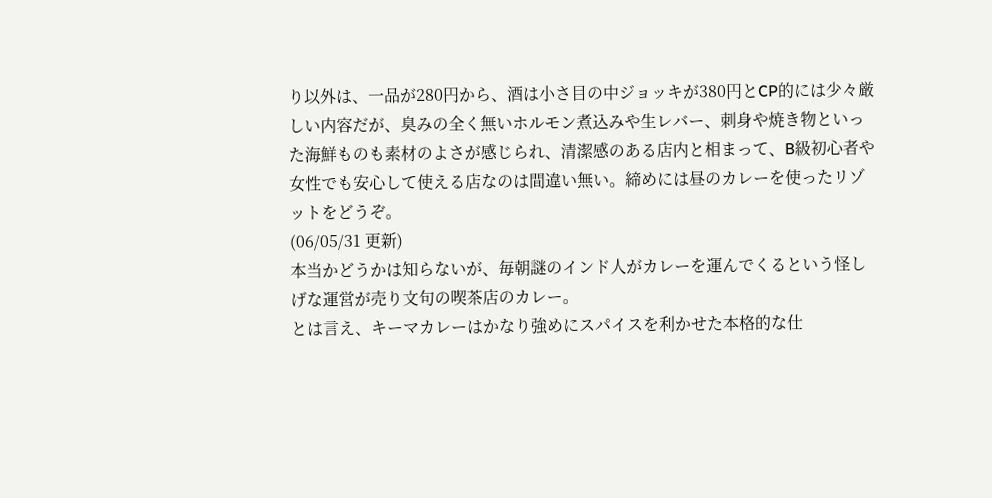り以外は、一品が280円から、酒は小さ目の中ジョッキが380円とCP的には少々厳しい内容だが、臭みの全く無いホルモン煮込みや生レバー、刺身や焼き物といった海鮮ものも素材のよさが感じられ、清潔感のある店内と相まって、B級初心者や女性でも安心して使える店なのは間違い無い。締めには昼のカレーを使ったリゾットをどうぞ。
(06/05/31 更新)
本当かどうかは知らないが、毎朝謎のインド人がカレーを運んでくるという怪しげな運営が売り文句の喫茶店のカレー。
とは言え、キーマカレーはかなり強めにスパイスを利かせた本格的な仕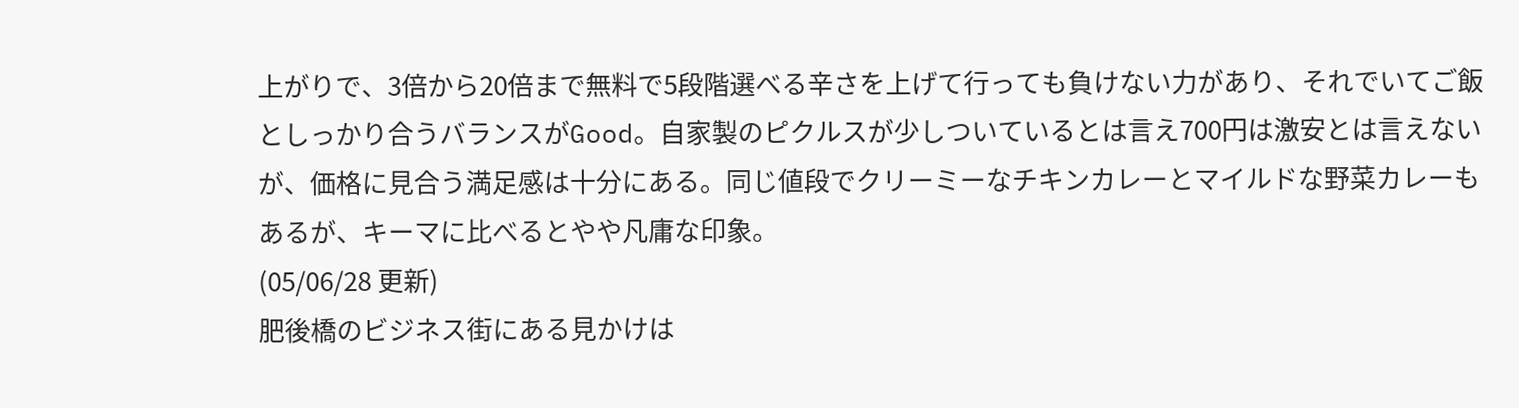上がりで、3倍から20倍まで無料で5段階選べる辛さを上げて行っても負けない力があり、それでいてご飯としっかり合うバランスがGood。自家製のピクルスが少しついているとは言え700円は激安とは言えないが、価格に見合う満足感は十分にある。同じ値段でクリーミーなチキンカレーとマイルドな野菜カレーもあるが、キーマに比べるとやや凡庸な印象。
(05/06/28 更新)
肥後橋のビジネス街にある見かけは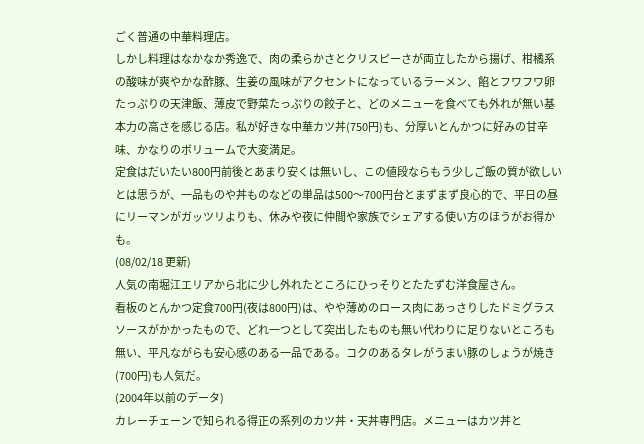ごく普通の中華料理店。
しかし料理はなかなか秀逸で、肉の柔らかさとクリスピーさが両立したから揚げ、柑橘系の酸味が爽やかな酢豚、生姜の風味がアクセントになっているラーメン、餡とフワフワ卵たっぷりの天津飯、薄皮で野菜たっぷりの餃子と、どのメニューを食べても外れが無い基本力の高さを感じる店。私が好きな中華カツ丼(750円)も、分厚いとんかつに好みの甘辛味、かなりのボリュームで大変満足。
定食はだいたい800円前後とあまり安くは無いし、この値段ならもう少しご飯の質が欲しいとは思うが、一品ものや丼ものなどの単品は500〜700円台とまずまず良心的で、平日の昼にリーマンがガッツリよりも、休みや夜に仲間や家族でシェアする使い方のほうがお得かも。
(08/02/18 更新)
人気の南堀江エリアから北に少し外れたところにひっそりとたたずむ洋食屋さん。
看板のとんかつ定食700円(夜は800円)は、やや薄めのロース肉にあっさりしたドミグラスソースがかかったもので、どれ一つとして突出したものも無い代わりに足りないところも無い、平凡ながらも安心感のある一品である。コクのあるタレがうまい豚のしょうが焼き(700円)も人気だ。
(2004年以前のデータ)
カレーチェーンで知られる得正の系列のカツ丼・天丼専門店。メニューはカツ丼と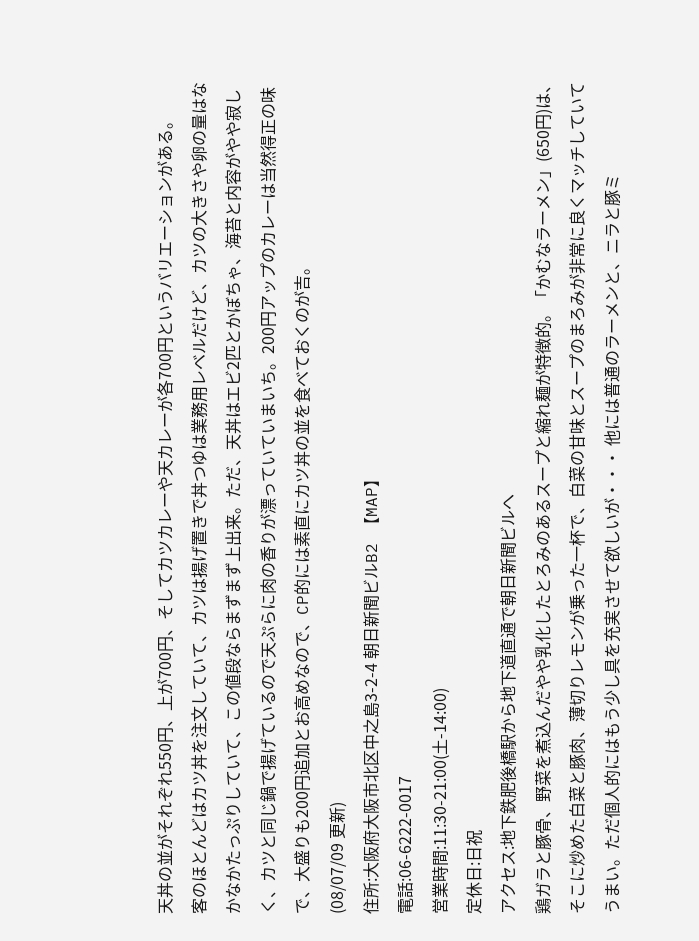天丼の並がそれぞれ550円、上が700円、そしてカツカレーや天カレーが各700円というバリエーションがある。
客のほとんどはカツ丼を注文していて、カツは揚げ置きで丼つゆは業務用レベルだけど、カツの大きさや卵の量はなかなかたっぷりしていて、この値段ならまずまず上出来。ただ、天丼はエビ2匹とかぼちゃ、海苔と内容がやや寂しく、カツと同じ鍋で揚げているので天ぷらに肉の香りが漂っていていまいち。200円アップのカレーは当然得正の味で、大盛りも200円追加とお高めなので、CP的には素直にカツ丼の並を食べておくのが吉。
(08/07/09 更新)
住所:大阪府大阪市北区中之島3-2-4 朝日新聞ビルB2 【MAP】
電話:06-6222-0017
営業時間:11:30-21:00(土-14:00)
定休日:日祝
アクセス:地下鉄肥後橋駅から地下道直通で朝日新聞ビルへ
鶏ガラと豚骨、野菜を煮込んだやや乳化したとろみのあるスープと縮れ麺が特徴的。「かむなラーメン」(650円)は、そこに炒めた白菜と豚肉、薄切りレモンが乗った一杯で、白菜の甘味とスープのまろみが非常に良くマッチしていてうまい。ただ個人的にはもう少し具を充実させて欲しいが・・・ 他には普通のラーメンと、ニラと豚ミ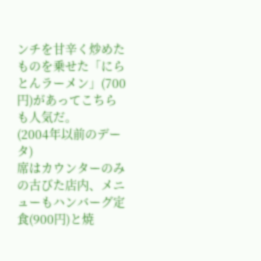ンチを甘辛く炒めたものを乗せた「にらとんラーメン」(700円)があってこちらも人気だ。
(2004年以前のデータ)
席はカウンターのみの古びた店内、メニューもハンバーグ定食(900円)と焼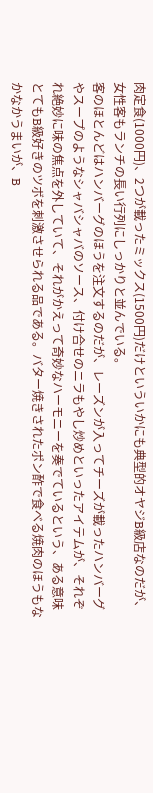肉定食(1000円)、2つが載ったミックス(1500円)だけといういかにも典型的オヤジB級店なのだが、女性客もランチの長い行列にしっかりと並んでいる。
客のほとんどはハンバーグのほうを注文するのだが、レーズンが入ってチーズが載ったハンバーグやスープのようなシャバシャバのソース、付け合せのニラもやし炒めといったアイテムが、それぞれ絶妙に味の焦点を外していて、それがかえって奇妙なハーモニーを奏でているという、ある意味とてもB級好きのツボを刺激させられる品である。バター焼きされたポン酢で食べる焼肉のほうもなかなかうまいが、B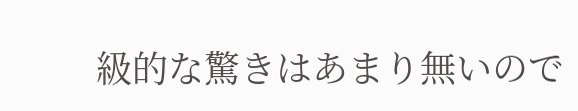級的な驚きはあまり無いので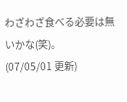わざわざ食べる必要は無いかな(笑)。
(07/05/01 更新)